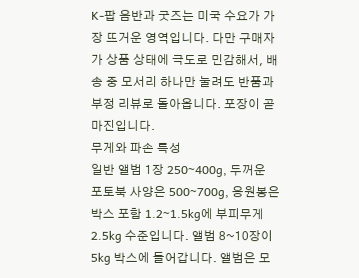K-팝 음반과 굿즈는 미국 수요가 가장 뜨거운 영역입니다. 다만 구매자가 상품 상태에 극도로 민감해서, 배송 중 모서리 하나만 눌려도 반품과 부정 리뷰로 돌아옵니다. 포장이 곧 마진입니다.
무게와 파손 특성
일반 앨범 1장 250~400g, 두꺼운 포토북 사양은 500~700g, 응원봉은 박스 포함 1.2~1.5kg에 부피무게 2.5kg 수준입니다. 앨범 8~10장이 5kg 박스에 들어갑니다. 앨범은 모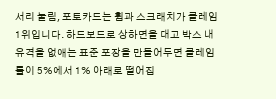서리 눌림, 포토카드는 휨과 스크래치가 클레임 1위입니다. 하드보드로 상하면을 대고 박스 내 유격을 없애는 표준 포장을 만들어두면 클레임률이 5%에서 1% 아래로 떨어집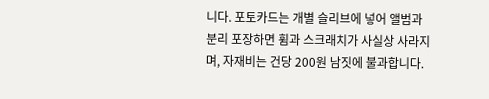니다. 포토카드는 개별 슬리브에 넣어 앨범과 분리 포장하면 휨과 스크래치가 사실상 사라지며, 자재비는 건당 200원 남짓에 불과합니다.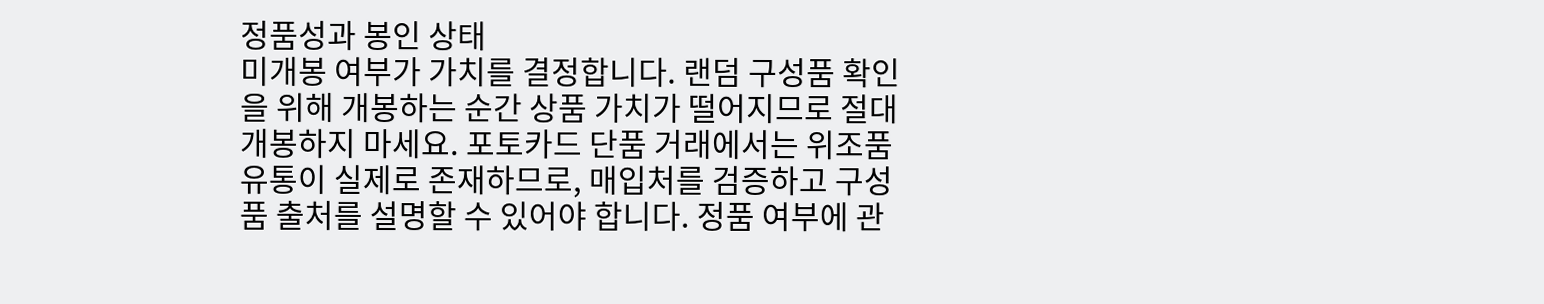정품성과 봉인 상태
미개봉 여부가 가치를 결정합니다. 랜덤 구성품 확인을 위해 개봉하는 순간 상품 가치가 떨어지므로 절대 개봉하지 마세요. 포토카드 단품 거래에서는 위조품 유통이 실제로 존재하므로, 매입처를 검증하고 구성품 출처를 설명할 수 있어야 합니다. 정품 여부에 관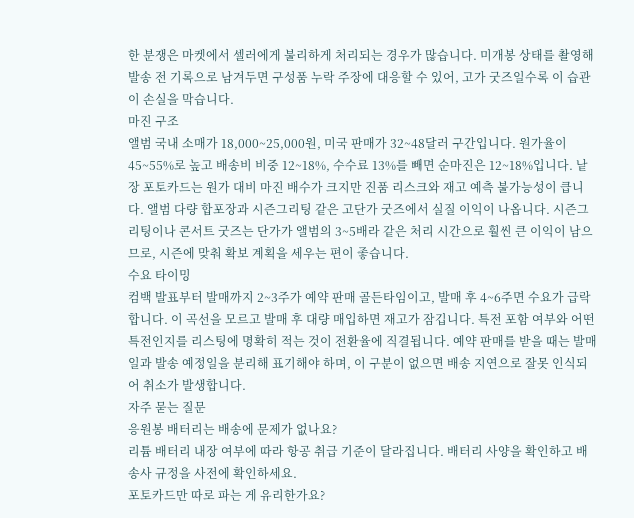한 분쟁은 마켓에서 셀러에게 불리하게 처리되는 경우가 많습니다. 미개봉 상태를 촬영해 발송 전 기록으로 남겨두면 구성품 누락 주장에 대응할 수 있어, 고가 굿즈일수록 이 습관이 손실을 막습니다.
마진 구조
앨범 국내 소매가 18,000~25,000원, 미국 판매가 32~48달러 구간입니다. 원가율이 45~55%로 높고 배송비 비중 12~18%, 수수료 13%를 빼면 순마진은 12~18%입니다. 낱장 포토카드는 원가 대비 마진 배수가 크지만 진품 리스크와 재고 예측 불가능성이 큽니다. 앨범 다량 합포장과 시즌그리팅 같은 고단가 굿즈에서 실질 이익이 나옵니다. 시즌그리팅이나 콘서트 굿즈는 단가가 앨범의 3~5배라 같은 처리 시간으로 훨씬 큰 이익이 남으므로, 시즌에 맞춰 확보 계획을 세우는 편이 좋습니다.
수요 타이밍
컴백 발표부터 발매까지 2~3주가 예약 판매 골든타임이고, 발매 후 4~6주면 수요가 급락합니다. 이 곡선을 모르고 발매 후 대량 매입하면 재고가 잠깁니다. 특전 포함 여부와 어떤 특전인지를 리스팅에 명확히 적는 것이 전환율에 직결됩니다. 예약 판매를 받을 때는 발매일과 발송 예정일을 분리해 표기해야 하며, 이 구분이 없으면 배송 지연으로 잘못 인식되어 취소가 발생합니다.
자주 묻는 질문
응원봉 배터리는 배송에 문제가 없나요?
리튬 배터리 내장 여부에 따라 항공 취급 기준이 달라집니다. 배터리 사양을 확인하고 배송사 규정을 사전에 확인하세요.
포토카드만 따로 파는 게 유리한가요?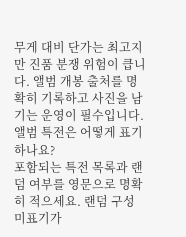무게 대비 단가는 최고지만 진품 분쟁 위험이 큽니다. 앨범 개봉 출처를 명확히 기록하고 사진을 남기는 운영이 필수입니다.
앨범 특전은 어떻게 표기하나요?
포함되는 특전 목록과 랜덤 여부를 영문으로 명확히 적으세요. 랜덤 구성 미표기가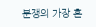분쟁의 가장 흔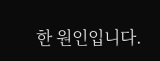한 원인입니다.